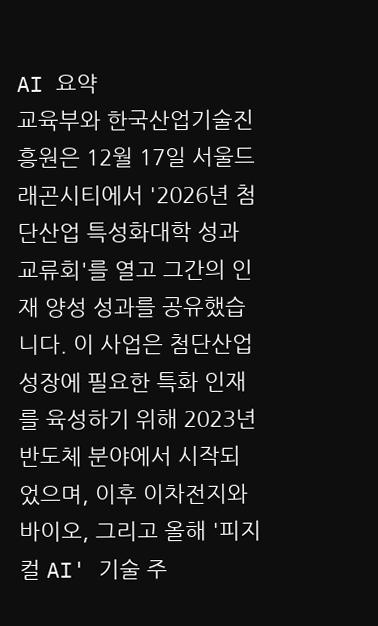AI 요약
교육부와 한국산업기술진흥원은 12월 17일 서울드래곤시티에서 '2026년 첨단산업 특성화대학 성과교류회'를 열고 그간의 인재 양성 성과를 공유했습니다. 이 사업은 첨단산업 성장에 필요한 특화 인재를 육성하기 위해 2023년 반도체 분야에서 시작되었으며, 이후 이차전지와 바이오, 그리고 올해 '피지컬 AI' 기술 주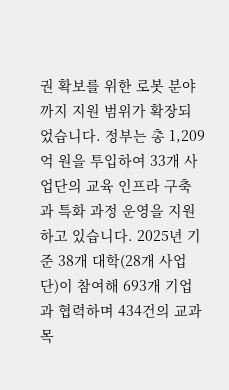권 확보를 위한 로봇 분야까지 지원 범위가 확장되었습니다. 정부는 총 1,209억 원을 투입하여 33개 사업단의 교육 인프라 구축과 특화 과정 운영을 지원하고 있습니다. 2025년 기준 38개 대학(28개 사업단)이 참여해 693개 기업과 협력하며 434건의 교과목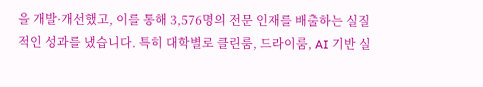을 개발·개선했고, 이를 통해 3,576명의 전문 인재를 배출하는 실질적인 성과를 냈습니다. 특히 대학별로 클린룸, 드라이룸, AI 기반 실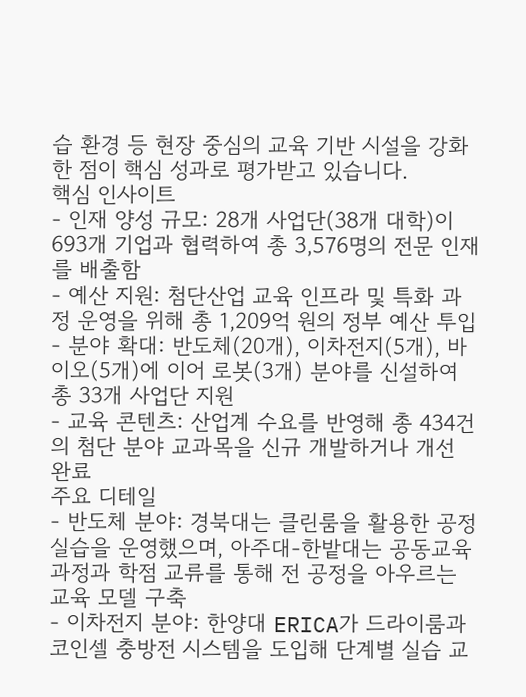습 환경 등 현장 중심의 교육 기반 시설을 강화한 점이 핵심 성과로 평가받고 있습니다.
핵심 인사이트
- 인재 양성 규모: 28개 사업단(38개 대학)이 693개 기업과 협력하여 총 3,576명의 전문 인재를 배출함
- 예산 지원: 첨단산업 교육 인프라 및 특화 과정 운영을 위해 총 1,209억 원의 정부 예산 투입
- 분야 확대: 반도체(20개), 이차전지(5개), 바이오(5개)에 이어 로봇(3개) 분야를 신설하여 총 33개 사업단 지원
- 교육 콘텐츠: 산업계 수요를 반영해 총 434건의 첨단 분야 교과목을 신규 개발하거나 개선 완료
주요 디테일
- 반도체 분야: 경북대는 클린룸을 활용한 공정 실습을 운영했으며, 아주대-한밭대는 공동교육과정과 학점 교류를 통해 전 공정을 아우르는 교육 모델 구축
- 이차전지 분야: 한양대 ERICA가 드라이룸과 코인셀 충방전 시스템을 도입해 단계별 실습 교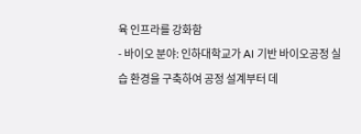육 인프라를 강화함
- 바이오 분야: 인하대학교가 AI 기반 바이오공정 실습 환경을 구축하여 공정 설계부터 데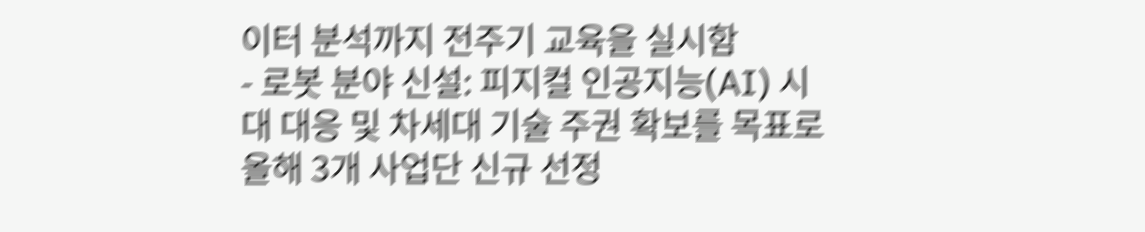이터 분석까지 전주기 교육을 실시함
- 로봇 분야 신설: 피지컬 인공지능(AI) 시대 대응 및 차세대 기술 주권 확보를 목표로 올해 3개 사업단 신규 선정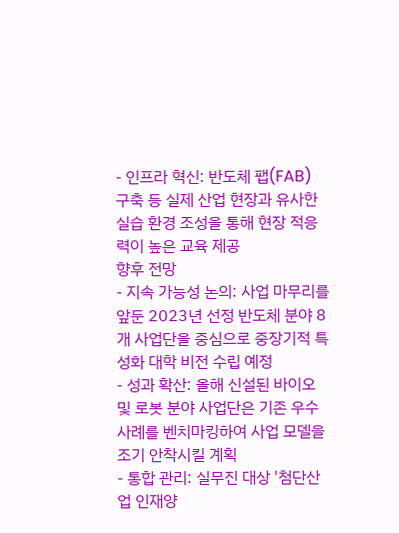- 인프라 혁신: 반도체 팹(FAB) 구축 등 실제 산업 현장과 유사한 실습 환경 조성을 통해 현장 적응력이 높은 교육 제공
향후 전망
- 지속 가능성 논의: 사업 마무리를 앞둔 2023년 선정 반도체 분야 8개 사업단을 중심으로 중장기적 특성화 대학 비전 수립 예정
- 성과 확산: 올해 신설된 바이오 및 로봇 분야 사업단은 기존 우수 사례를 벤치마킹하여 사업 모델을 조기 안착시킬 계획
- 통합 관리: 실무진 대상 '첨단산업 인재양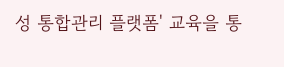성 통합관리 플랫폼' 교육을 통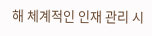해 체계적인 인재 관리 시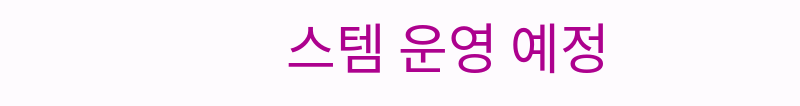스템 운영 예정